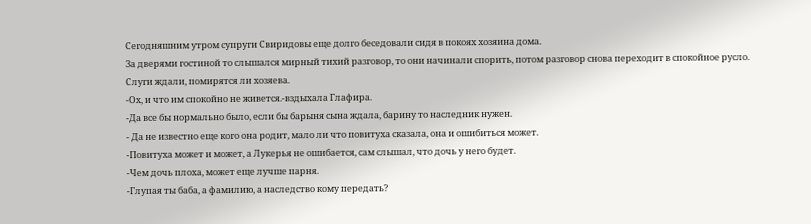Сегодняшним утром супруги Свиридовы еще долго беседовали сидя в покоях хозяина дома.
За дверями гостиной то слышался мирный тихий разговор, то они начинали спорить, потом разговор снова переходит в спокойное русло.
Слуги ждали, помирятся ли хозяева.
-Ох, и что им спокойно не живется.-вздыхала Глафира.
-Да все бы нормально было, если бы барыня сына ждала, барину то наследник нужен.
- Да не известно еще кого она родит, мало ли что повитуха сказала, она и ошибиться может.
-Повитуха может и может, а Лукерья не ошибается, сам слышал, что дочь у него будет.
-Чем дочь плоха, может еще лучше парня.
-Глупая ты баба, а фамилию, а наследство кому передать?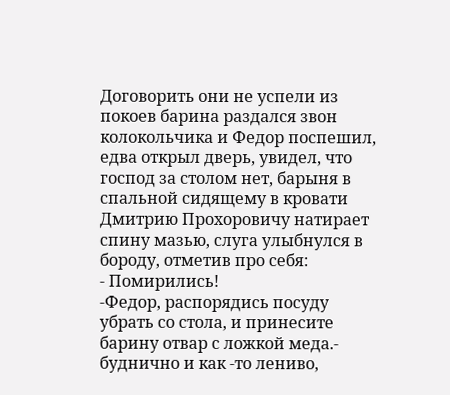Договорить они не успели из покоев барина раздался звон колокольчика и Федор поспешил, едва открыл дверь, увидел, что господ за столом нет, барыня в спальной сидящему в кровати Дмитрию Прохоровичу натирает спину мазью, слуга улыбнулся в бороду, отметив про себя:
- Помирились!
-Федор, распорядись посуду убрать со стола, и принесите барину отвар с ложкой меда.- буднично и как -то лениво,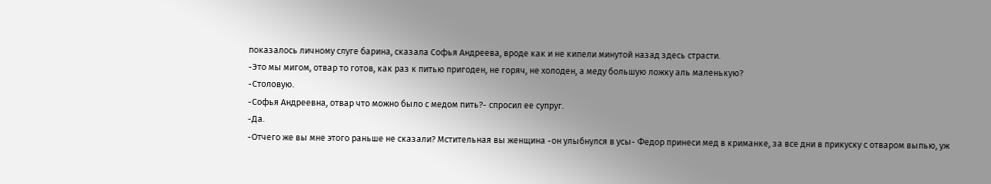показалось личному слуге барина, сказала Софья Андреева, вроде как и не кипели минутой назад здесь страсти.
-Это мы мигом, отвар то готов, как раз к питью пригоден, не горяч, не холоден, а меду большую ложку аль маленькую?
-Столовую.
-Софья Андреевна, отвар что можно было с медом пить?- спросил ее супруг.
-Да.
-Отчего же вы мне этого раньше не сказали? Мстительная вы женщина -он улыбнулся в усы- Федор принеси мед в криманке, за все дни в прикуску с отваром выпью, уж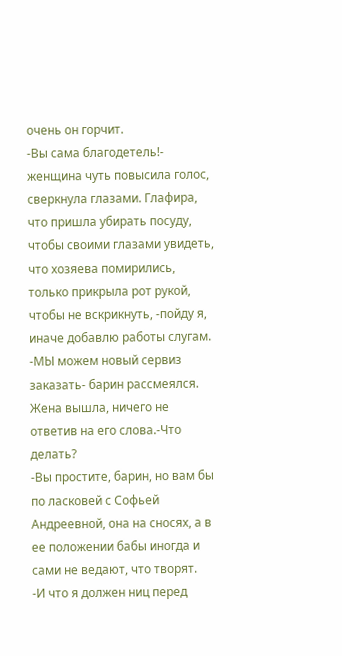очень он горчит.
-Вы сама благодетель!- женщина чуть повысила голос, сверкнула глазами. Глафира, что пришла убирать посуду, чтобы своими глазами увидеть, что хозяева помирились, только прикрыла рот рукой, чтобы не вскрикнуть, -пойду я, иначе добавлю работы слугам.
-МЫ можем новый сервиз заказать- барин рассмеялся. Жена вышла, ничего не ответив на его слова.-Что делать?
-Вы простите, барин, но вам бы по ласковей с Софьей Андреевной, она на сносях, а в ее положении бабы иногда и сами не ведают, что творят.
-И что я должен ниц перед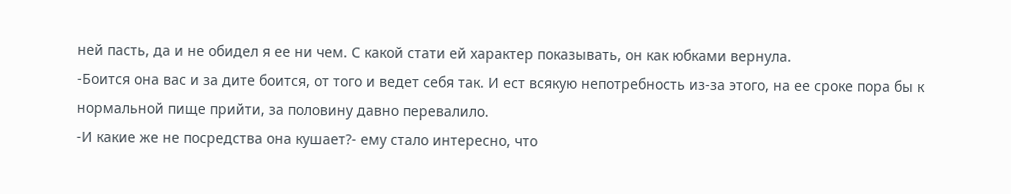ней пасть, да и не обидел я ее ни чем. С какой стати ей характер показывать, он как юбками вернула.
-Боится она вас и за дите боится, от того и ведет себя так. И ест всякую непотребность из-за этого, на ее сроке пора бы к нормальной пище прийти, за половину давно перевалило.
-И какие же не посредства она кушает?- ему стало интересно, что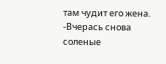там чудит его жена.
-Вчерась снова соленые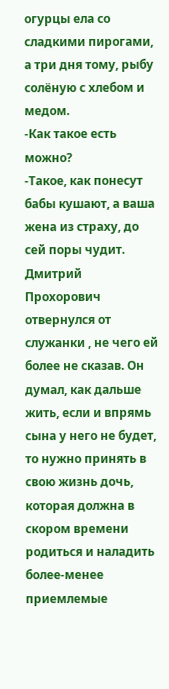огурцы ела со сладкими пирогами, а три дня тому, рыбу солёную с хлебом и медом.
-Как такое есть можно?
-Такое, как понесут бабы кушают, а ваша жена из страху, до сей поры чудит.
Дмитрий Прохорович отвернулся от служанки , не чего ей более не сказав. Он думал, как дальше жить, если и впрямь сына у него не будет, то нужно принять в свою жизнь дочь, которая должна в скором времени родиться и наладить более-менее приемлемые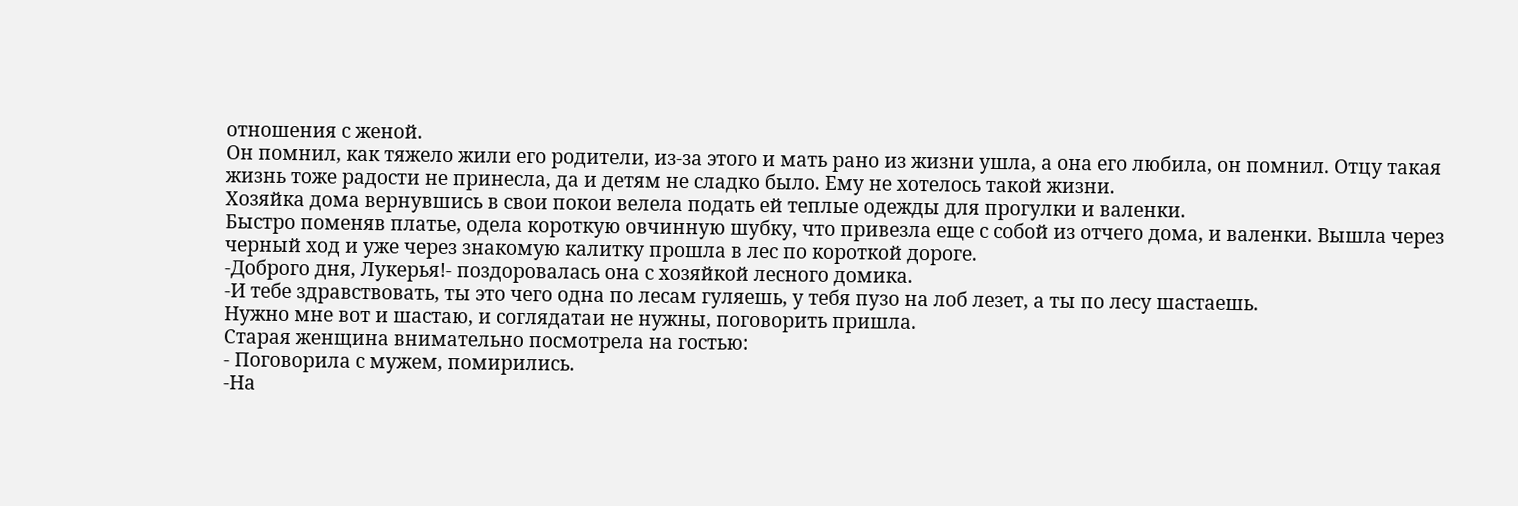отношения с женой.
Он помнил, как тяжело жили его родители, из-за этого и мать рано из жизни ушла, а она его любила, он помнил. Отцу такая жизнь тоже радости не принесла, да и детям не сладко было. Ему не хотелось такой жизни.
Хозяйка дома вернувшись в свои покои велела подать ей теплые одежды для прогулки и валенки.
Быстро поменяв платье, одела короткую овчинную шубку, что привезла еще с собой из отчего дома, и валенки. Вышла через черный ход и уже через знакомую калитку прошла в лес по короткой дороге.
-Доброго дня, Лукерья!- поздоровалась она с хозяйкой лесного домика.
-И тебе здравствовать, ты это чего одна по лесам гуляешь, у тебя пузо на лоб лезет, а ты по лесу шастаешь.
Нужно мне вот и шастаю, и соглядатаи не нужны, поговорить пришла.
Старая женщина внимательно посмотрела на гостью:
- Поговорила с мужем, помирились.
-На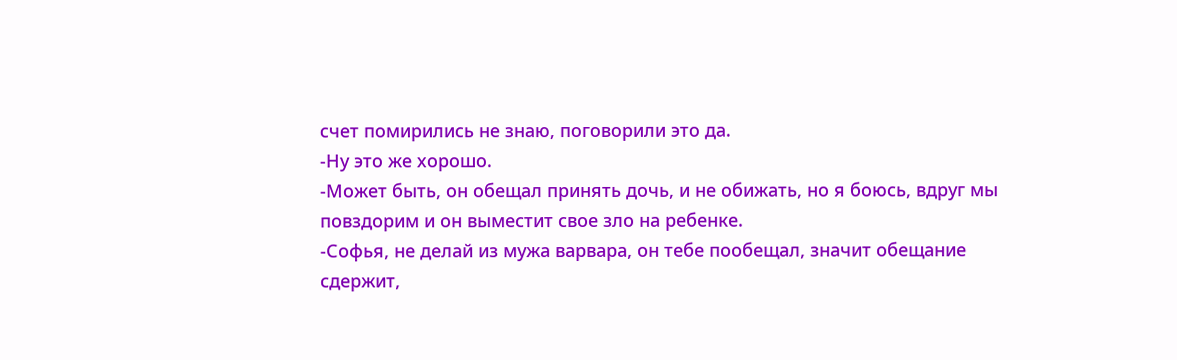счет помирились не знаю, поговорили это да.
-Ну это же хорошо.
-Может быть, он обещал принять дочь, и не обижать, но я боюсь, вдруг мы повздорим и он выместит свое зло на ребенке.
-Софья, не делай из мужа варвара, он тебе пообещал, значит обещание сдержит,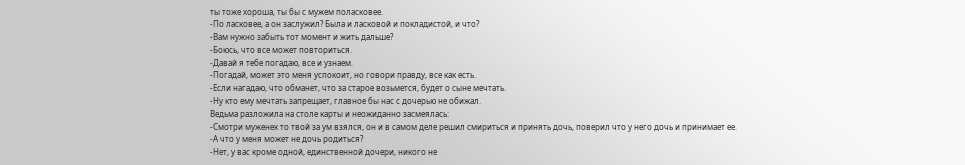ты тоже хороша, ты бы с мужем поласковее.
-По ласковее, а он заслужил? Была и ласковой и покладистой, и что?
-Вам нужно забыть тот момент и жить дальше?
-Боюсь, что все может повториться.
-Давай я тебе погадаю, все и узнаем.
-Погадай, может это меня успокоит, но говори правду, все как есть.
-Если нагадаю, что обманет, что за старое возьмется, будет о сыне мечтать.
-Ну кто ему мечтать запрещает, главное бы нас с дочерью не обижал.
Ведьма разложила на столе карты и неожиданно засмеялась:
-Смотри муженек то твой за ум взялся, он и в самом деле решил смириться и принять дочь, поверил что у него дочь и принимает ее.
-А что у меня может не дочь родиться?
-Нет, у вас кроме одной, единственной дочери, никого не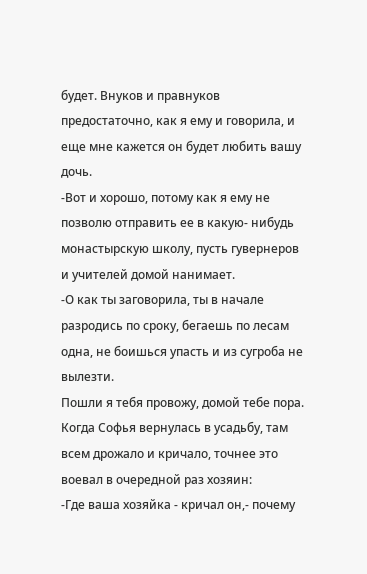будет. Внуков и правнуков предостаточно, как я ему и говорила, и еще мне кажется он будет любить вашу дочь.
-Вот и хорошо, потому как я ему не позволю отправить ее в какую- нибудь монастырскую школу, пусть гувернеров и учителей домой нанимает.
-О как ты заговорила, ты в начале разродись по сроку, бегаешь по лесам одна, не боишься упасть и из сугроба не вылезти.
Пошли я тебя провожу, домой тебе пора.
Когда Софья вернулась в усадьбу, там всем дрожало и кричало, точнее это воевал в очередной раз хозяин:
-Где ваша хозяйка - кричал он,- почему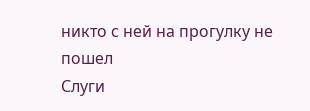никто с ней на прогулку не пошел
Слуги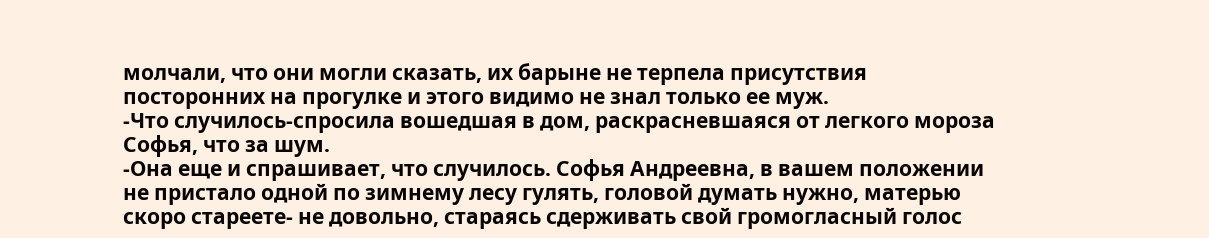молчали, что они могли сказать, их барыне не терпела присутствия посторонних на прогулке и этого видимо не знал только ее муж.
-Что случилось-спросила вошедшая в дом, раскрасневшаяся от легкого мороза Софья, что за шум.
-Она еще и спрашивает, что случилось. Софья Андреевна, в вашем положении не пристало одной по зимнему лесу гулять, головой думать нужно, матерью скоро стареете- не довольно, стараясь сдерживать свой громогласный голос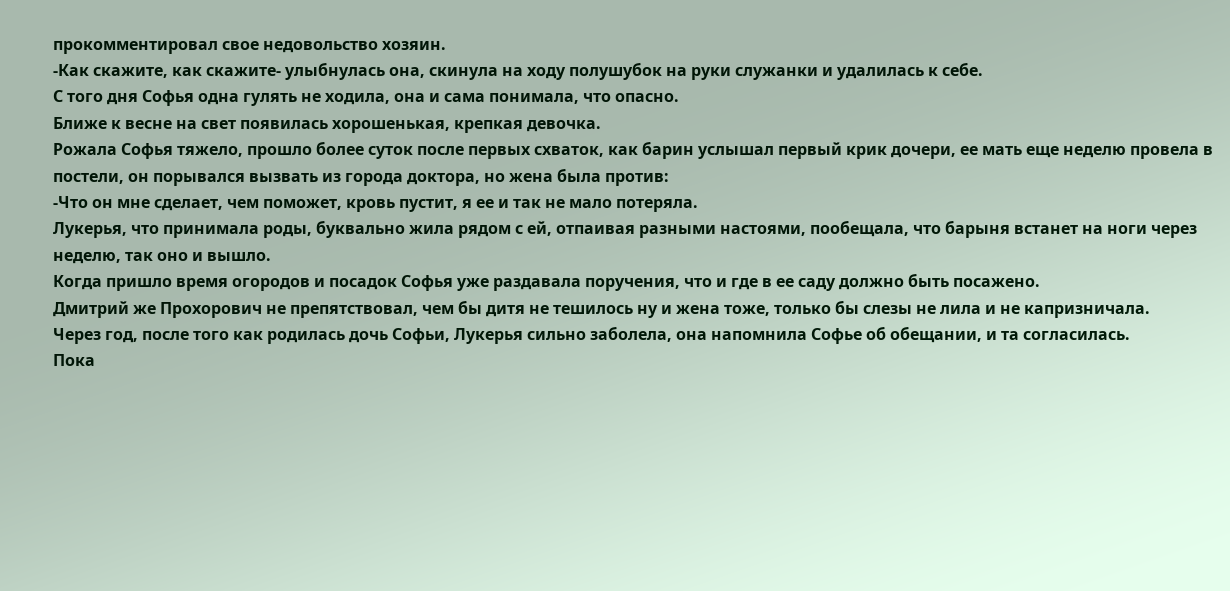прокомментировал свое недовольство хозяин.
-Как скажите, как скажите- улыбнулась она, скинула на ходу полушубок на руки служанки и удалилась к себе.
С того дня Софья одна гулять не ходила, она и сама понимала, что опасно.
Ближе к весне на свет появилась хорошенькая, крепкая девочка.
Рожала Софья тяжело, прошло более суток после первых схваток, как барин услышал первый крик дочери, ее мать еще неделю провела в постели, он порывался вызвать из города доктора, но жена была против:
-Что он мне сделает, чем поможет, кровь пустит, я ее и так не мало потеряла.
Лукерья, что принимала роды, буквально жила рядом с ей, отпаивая разными настоями, пообещала, что барыня встанет на ноги через неделю, так оно и вышло.
Когда пришло время огородов и посадок Софья уже раздавала поручения, что и где в ее саду должно быть посажено.
Дмитрий же Прохорович не препятствовал, чем бы дитя не тешилось ну и жена тоже, только бы слезы не лила и не капризничала.
Через год, после того как родилась дочь Софьи, Лукерья сильно заболела, она напомнила Софье об обещании, и та согласилась.
Пока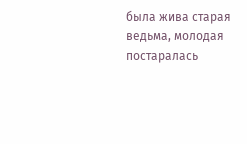была жива старая ведьма, молодая постаралась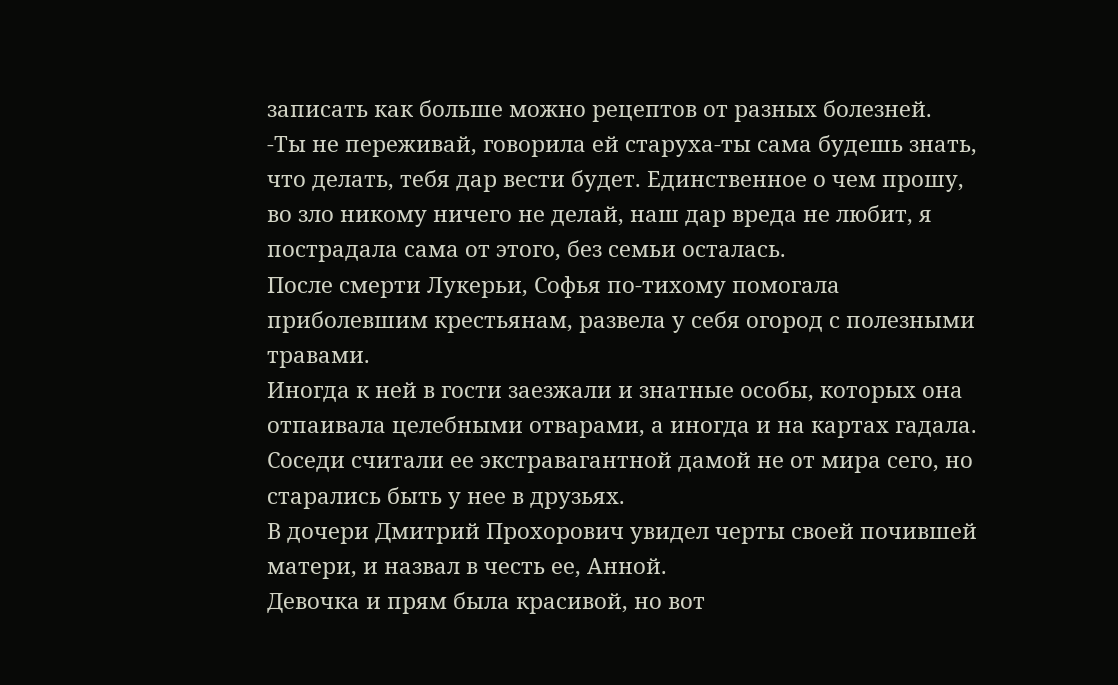записать как больше можно рецептов от разных болезней.
-Ты не переживай, говорила ей старуха-ты сама будешь знать, что делать, тебя дар вести будет. Единственное о чем прошу, во зло никому ничего не делай, наш дар вреда не любит, я пострадала сама от этого, без семьи осталась.
После смерти Лукерьи, Софья по-тихому помогала приболевшим крестьянам, развела у себя огород с полезными травами.
Иногда к ней в гости заезжали и знатные особы, которых она отпаивала целебными отварами, а иногда и на картах гадала.
Соседи считали ее экстравагантной дамой не от мира сего, но старались быть у нее в друзьях.
В дочери Дмитрий Прохорович увидел черты своей почившей матери, и назвал в честь ее, Анной.
Девочка и прям была красивой, но вот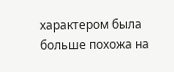характером была больше похожа на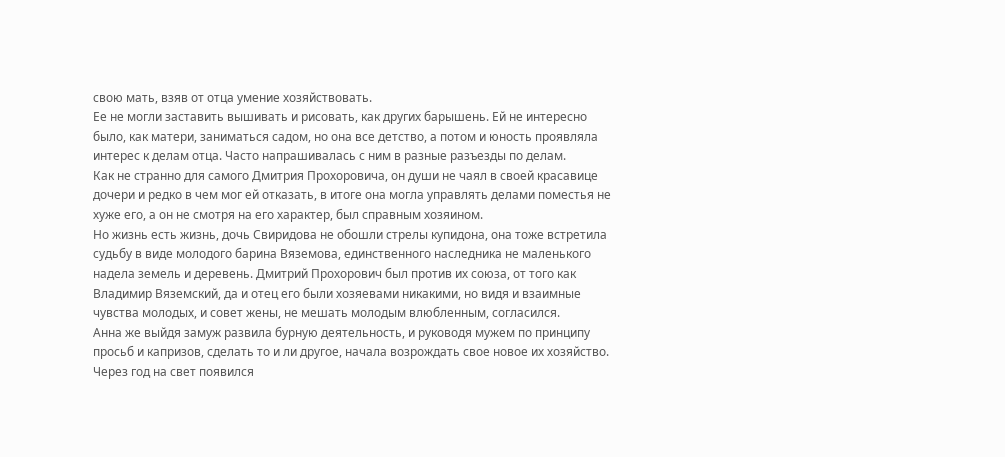свою мать, взяв от отца умение хозяйствовать.
Ее не могли заставить вышивать и рисовать, как других барышень. Ей не интересно было, как матери, заниматься садом, но она все детство, а потом и юность проявляла интерес к делам отца. Часто напрашивалась с ним в разные разъезды по делам.
Как не странно для самого Дмитрия Прохоровича, он души не чаял в своей красавице дочери и редко в чем мог ей отказать, в итоге она могла управлять делами поместья не хуже его, а он не смотря на его характер, был справным хозяином.
Но жизнь есть жизнь, дочь Свиридова не обошли стрелы купидона, она тоже встретила судьбу в виде молодого барина Вяземова, единственного наследника не маленького надела земель и деревень. Дмитрий Прохорович был против их союза, от того как Владимир Вяземский, да и отец его были хозяевами никакими, но видя и взаимные чувства молодых, и совет жены, не мешать молодым влюбленным, согласился.
Анна же выйдя замуж развила бурную деятельность, и руководя мужем по принципу просьб и капризов, сделать то и ли другое, начала возрождать свое новое их хозяйство.
Через год на свет появился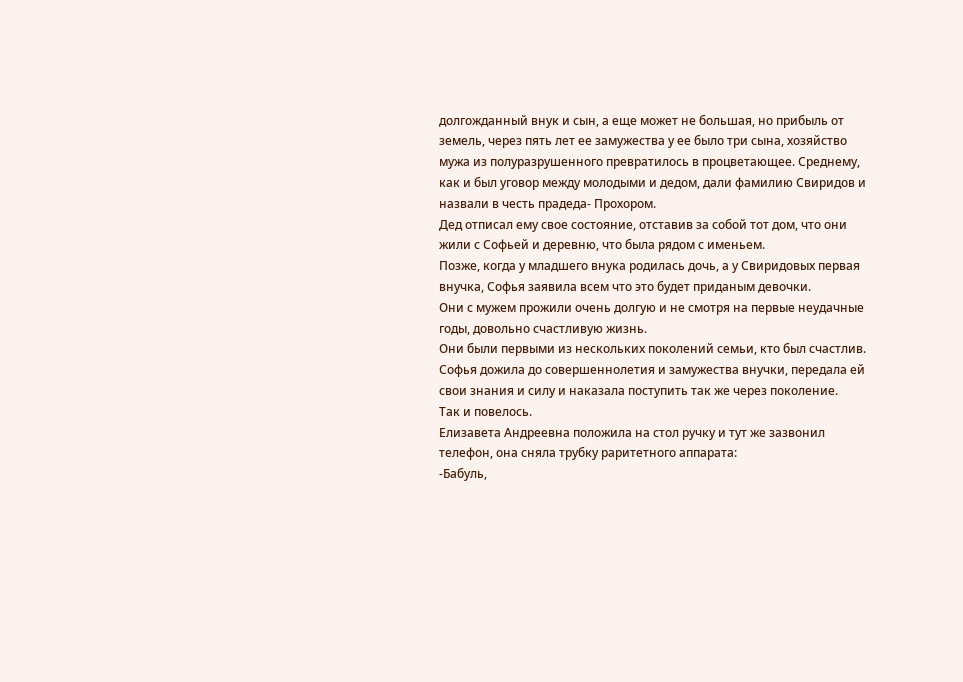долгожданный внук и сын, а еще может не большая, но прибыль от земель, через пять лет ее замужества у ее было три сына, хозяйство мужа из полуразрушенного превратилось в процветающее. Среднему, как и был уговор между молодыми и дедом, дали фамилию Свиридов и назвали в честь прадеда- Прохором.
Дед отписал ему свое состояние, отставив за собой тот дом, что они жили с Софьей и деревню, что была рядом с именьем.
Позже, когда у младшего внука родилась дочь, а у Свиридовых первая внучка, Софья заявила всем что это будет приданым девочки.
Они с мужем прожили очень долгую и не смотря на первые неудачные годы, довольно счастливую жизнь.
Они были первыми из нескольких поколений семьи, кто был счастлив.
Софья дожила до совершеннолетия и замужества внучки, передала ей свои знания и силу и наказала поступить так же через поколение.
Так и повелось.
Елизавета Андреевна положила на стол ручку и тут же зазвонил телефон, она сняла трубку раритетного аппарата:
-Бабуль,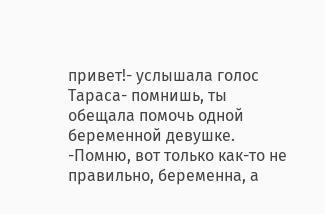привет!- услышала голос Тараса- помнишь, ты обещала помочь одной беременной девушке.
-Помню, вот только как-то не правильно, беременна, а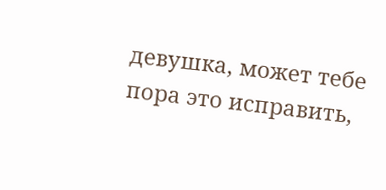девушка, может тебе пора это исправить,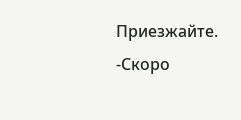Приезжайте.
-Скоро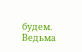будем.
Ведьма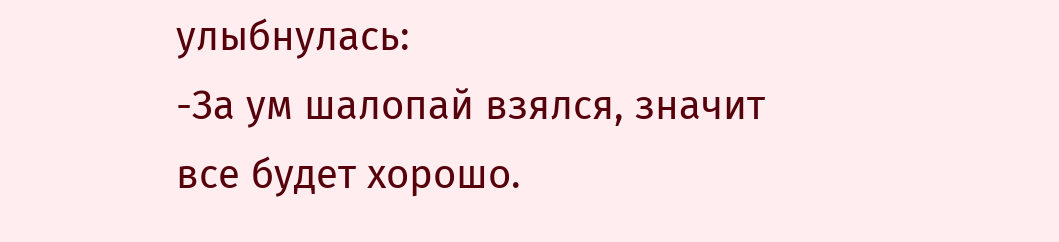улыбнулась:
-За ум шалопай взялся, значит все будет хорошо.